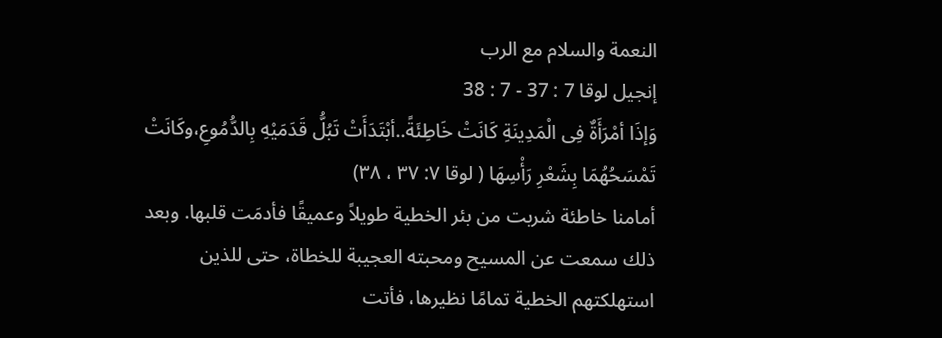النعمة والسلام مع الرب
إنجيل لوقا 7 : 37 - 7 : 38
وَإذَا أمْرَأَةٌ فِى الْمَدِينَةِ كَانَتْ خَاطِئَةً..أبْتَدَأَتْ تَبُلُّ قَدَمَيْهِ بِالدُّمُوعِ،وكَانَتْ تَمْسَحُهُمَا بِشَعْرِ رَأْسِهَا ( لوقا ٧: ٣٧ ، ٣٨)
أمامنا خاطئة شربت من بئر الخطية طويلاً وعميقًا فأدمَت قلبها. وبعد ذلك سمعت عن المسيح ومحبته العجيبة للخطاة، حتى للذين استهلكتهم الخطية تمامًا نظيرها، فأتت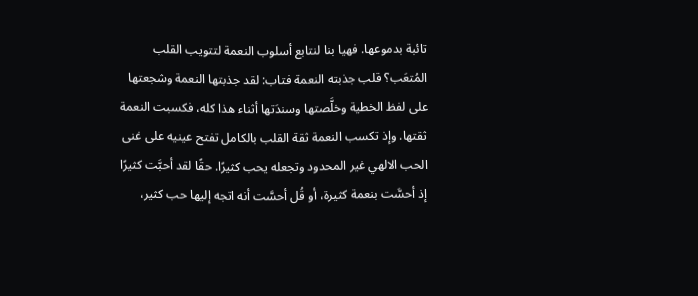تائبة بدموعها. فهيا بنا لنتابع أسلوب النعمة لتتويب القلب المُتعَب؟ قلب جذبته النعمة فتاب: لقد جذبتها النعمة وشجعتها على لفظ الخطية وخلَّصتها وسندَتها أثناء هذا كله، فكسبت النعمة ثقتها. وإذ تكسب النعمة ثقة القلب بالكامل تفتح عينيه على غنى الحب الالهي غير المحدود وتجعله يحب كثيرًا. حقًا لقد أحبَّت كثيرًا إذ أحسَّت بنعمة كثيرة، أو قُل أحسَّت أنه اتجه إليها حب كثير،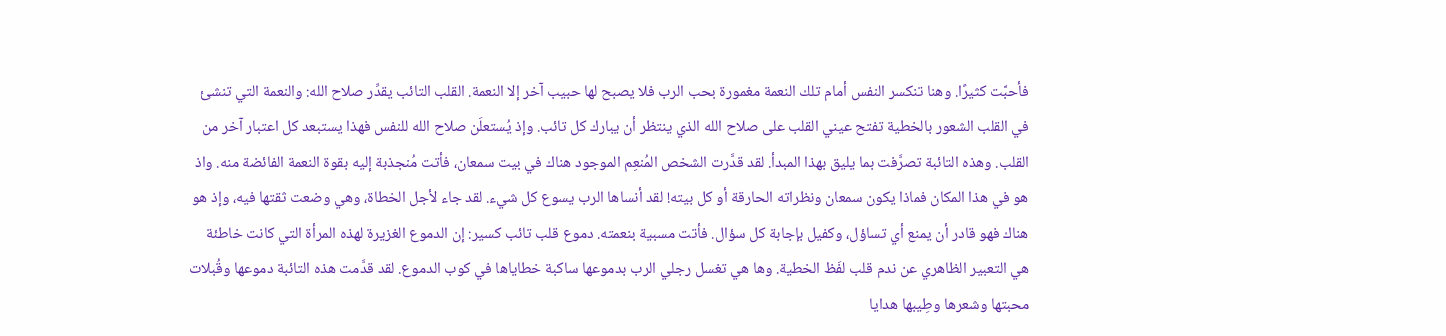فأحبَّت كثيرًا. وهنا تنكسر النفس أمام تلك النعمة مغمورة بحب الرب فلا يصبح لها حبيب آخر إلا النعمة. القلب التائب يقدِّر صلاح الله: والنعمة التي تنشئ في القلب الشعور بالخطية تفتح عيني القلب على صلاح الله الذي ينتظر أن يبارك كل تائب. وإذ يُستعلَن صلاح الله للنفس فهذا يستبعد كل اعتبار آخر من القلب. وهذه التائبة تصرَّفت بما يليق بهذا المبدأ. لقد قدَّرت الشخص المُنعِم الموجود هناك في بيت سمعان، فأتت مُنجذبة إليه بقوة النعمة الفائضة منه. واذ هو في هذا المكان فماذا يكون سمعان ونظراته الحارقة أو كل بيته! لقد أنساها الرب يسوع كل شيء. لقد جاء لأجل الخطاة، وهي وضعت ثقتها فيه، وإذ هو هناك فهو قادر أن يمنع أي تساؤل، وكفيل بإجابة كل سؤال. فأتت مسبية بنعمته. دموع قلب تائب كسير: إن الدموع الغزيرة لهذه المرأة التي كانت خاطئة هي التعبير الظاهري عن ندم قلب لفَظ الخطية. وها هي تغسل رجلي الرب بدموعها ساكبة خطاياها في كوب الدموع. لقد قدَّمت هذه التائبة دموعها وقُبلات محبتها وشعرها وطِيبها هدايا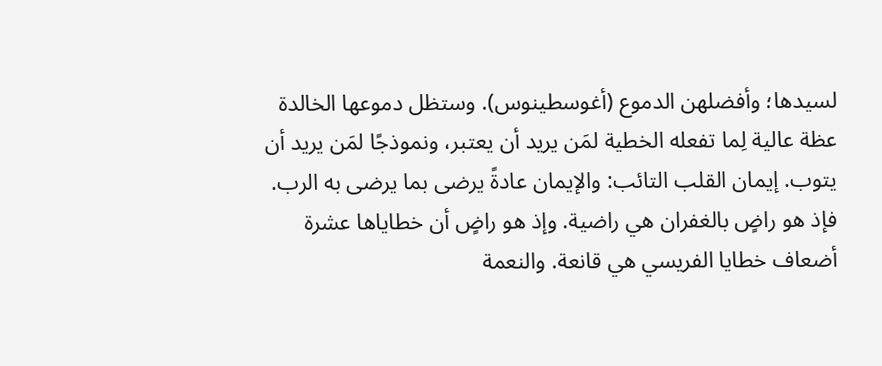لسيدها؛ وأفضلهن الدموع (أغوسطينوس). وستظل دموعها الخالدة عظة عالية لِما تفعله الخطية لمَن يريد أن يعتبر، ونموذجًا لمَن يريد أن يتوب. إيمان القلب التائب: والإيمان عادةً يرضى بما يرضى به الرب. فإذ هو راضٍ بالغفران هي راضية. وإذ هو راضٍ أن خطاياها عشرة أضعاف خطايا الفريسي هي قانعة. والنعمة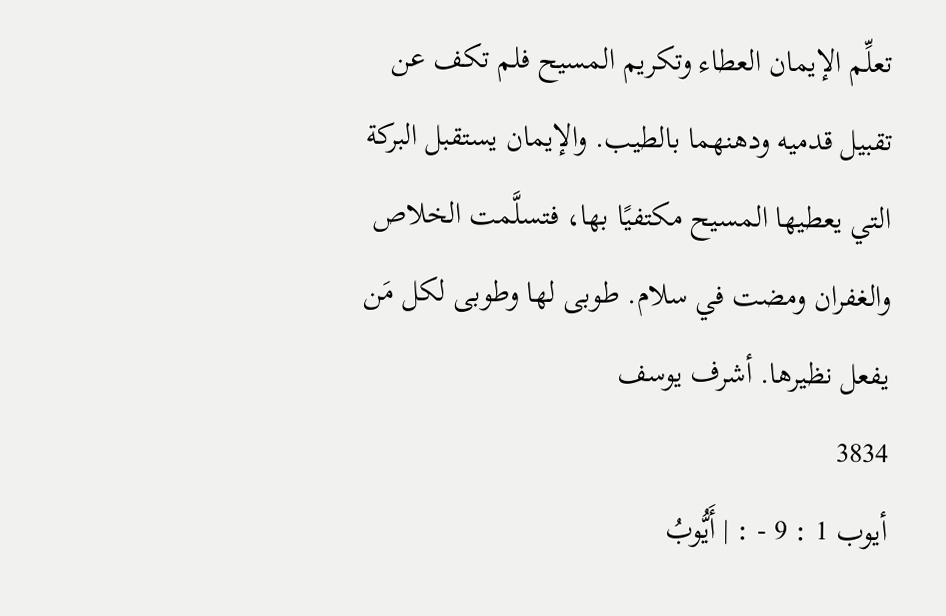تعلِّم الإيمان العطاء وتكريم المسيح فلم تكف عن تقبيل قدميه ودهنهما بالطيب. والإيمان يستقبل البركة التي يعطيها المسيح مكتفيًا بها، فتسلَّمت الخلاص والغفران ومضت في سلام. طوبى لها وطوبى لكل مَن يفعل نظيرها. أشرف يوسف
3834
أيوب 1 : 9 - : | أَيُّوبُ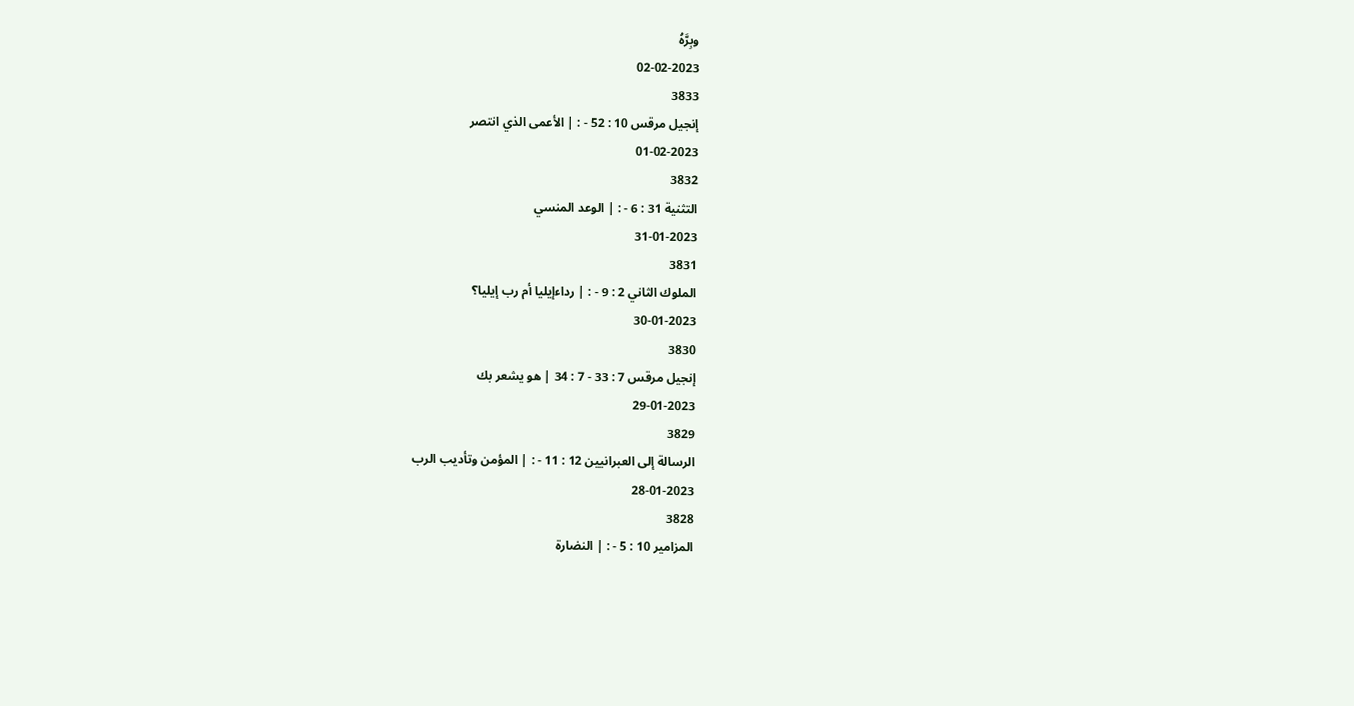وبِرَّهُ
02-02-2023
3833
إنجيل مرقس 10 : 52 - : | الأعمى الذي انتصر
01-02-2023
3832
التثنية 31 : 6 - : | الوعد المنسي
31-01-2023
3831
الملوك الثاني 2 : 9 - : | رداءإيليا أم رب إيليا؟
30-01-2023
3830
إنجيل مرقس 7 : 33 - 7 : 34 | هو يشعر بك
29-01-2023
3829
الرسالة إلى العبرانيين 12 : 11 - : | المؤمن وتأديب الرب
28-01-2023
3828
المزامير 10 : 5 - : | النضارة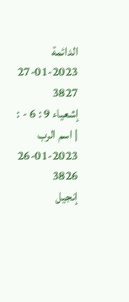الدائمة
27-01-2023
3827
إشعياء 9 : 6 - : | اسم الرب
26-01-2023
3826
إنجيل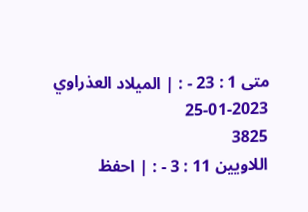متى 1 : 23 - : | الميلاد العذراوي
25-01-2023
3825
اللاويين 11 : 3 - : | احفظ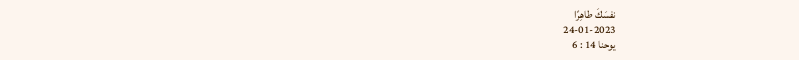نفسَكَ طاهِرًا
24-01-2023
يوحنا 14 : 6